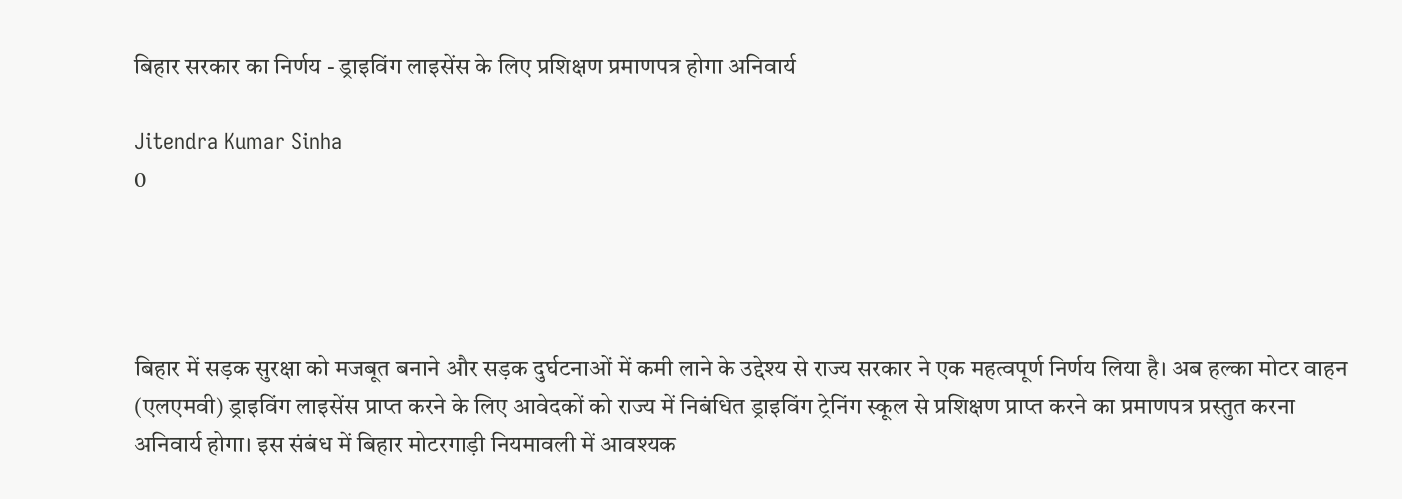बिहार सरकार का निर्णय - ड्राइविंग लाइसेंस के लिए प्रशिक्षण प्रमाणपत्र होगा अनिवार्य

Jitendra Kumar Sinha
0




बिहार में सड़क सुरक्षा को मजबूत बनाने और सड़क दुर्घटनाओं में कमी लाने के उद्देश्य से राज्य सरकार ने एक महत्वपूर्ण निर्णय लिया है। अब हल्का मोटर वाहन (एलएमवी) ड्राइविंग लाइसेंस प्राप्त करने के लिए आवेदकों को राज्य में निबंधित ड्राइविंग ट्रेनिंग स्कूल से प्रशिक्षण प्राप्त करने का प्रमाणपत्र प्रस्तुत करना अनिवार्य होगा। इस संबंध में बिहार मोटरगाड़ी नियमावली में आवश्यक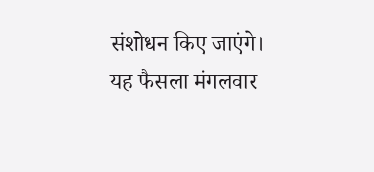संशोधन किए जाएंगे। यह फैसला मंगलवार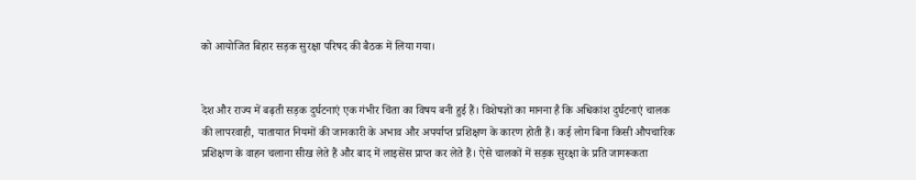को आयोजित बिहार सड़क सुरक्षा परिषद की बैठक में लिया गया।


देश और राज्य में बढ़ती सड़क दुर्घटनाएं एक गंभीर चिंता का विषय बनी हुई हैं। विशेषज्ञों का मानना है कि अधिकांश दुर्घटनाएं चालक की लापरवाही, यातायात नियमों की जानकारी के अभाव और अपर्याप्त प्रशिक्षण के कारण होती हैं। कई लोग बिना किसी औपचारिक प्रशिक्षण के वाहन चलाना सीख लेते हैं और बाद में लाइसेंस प्राप्त कर लेते हैं। ऐसे चालकों में सड़क सुरक्षा के प्रति जागरूकता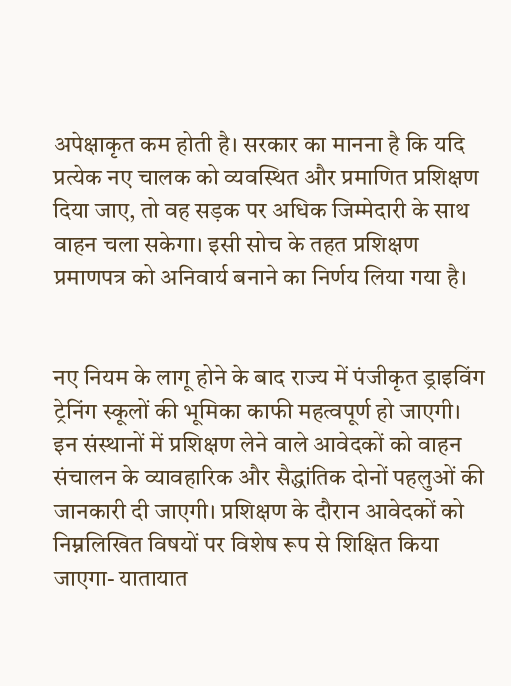अपेक्षाकृत कम होती है। सरकार का मानना है कि यदि प्रत्येक नए चालक को व्यवस्थित और प्रमाणित प्रशिक्षण दिया जाए, तो वह सड़क पर अधिक जिम्मेदारी के साथ वाहन चला सकेगा। इसी सोच के तहत प्रशिक्षण प्रमाणपत्र को अनिवार्य बनाने का निर्णय लिया गया है।


नए नियम के लागू होने के बाद राज्य में पंजीकृत ड्राइविंग ट्रेनिंग स्कूलों की भूमिका काफी महत्वपूर्ण हो जाएगी। इन संस्थानों में प्रशिक्षण लेने वाले आवेदकों को वाहन संचालन के व्यावहारिक और सैद्धांतिक दोनों पहलुओं की जानकारी दी जाएगी। प्रशिक्षण के दौरान आवेदकों को निम्नलिखित विषयों पर विशेष रूप से शिक्षित किया जाएगा- यातायात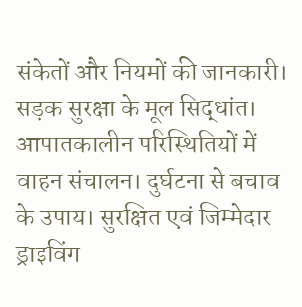संकेतों और नियमों की जानकारी। सड़क सुरक्षा के मूल सिद्धांत। आपातकालीन परिस्थितियों में वाहन संचालन। दुर्घटना से बचाव के उपाय। सुरक्षित एवं जिम्मेदार ड्राइविंग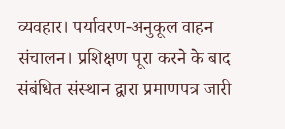व्यवहार। पर्यावरण-अनुकूल वाहन संचालन। प्रशिक्षण पूरा करने के बाद संबंधित संस्थान द्वारा प्रमाणपत्र जारी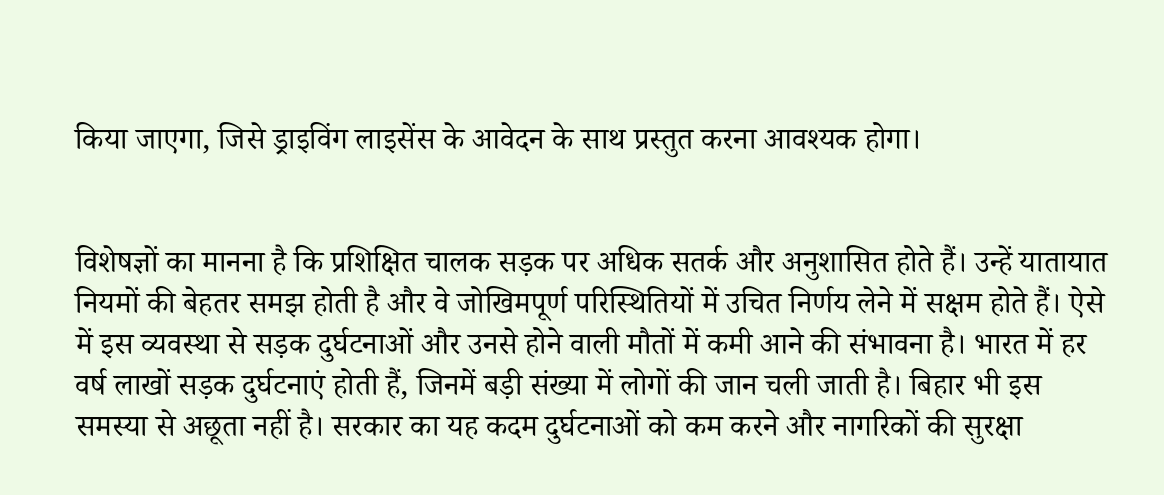किया जाएगा, जिसे ड्राइविंग लाइसेंस के आवेदन के साथ प्रस्तुत करना आवश्यक होगा।


विशेषज्ञों का मानना है कि प्रशिक्षित चालक सड़क पर अधिक सतर्क और अनुशासित होते हैं। उन्हें यातायात नियमों की बेहतर समझ होती है और वे जोखिमपूर्ण परिस्थितियों में उचित निर्णय लेने में सक्षम होते हैं। ऐसे में इस व्यवस्था से सड़क दुर्घटनाओं और उनसे होने वाली मौतों में कमी आने की संभावना है। भारत में हर वर्ष लाखों सड़क दुर्घटनाएं होती हैं, जिनमें बड़ी संख्या में लोगों की जान चली जाती है। बिहार भी इस समस्या से अछूता नहीं है। सरकार का यह कदम दुर्घटनाओं को कम करने और नागरिकों की सुरक्षा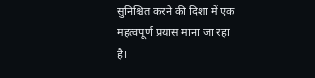सुनिश्चित करने की दिशा में एक महत्वपूर्ण प्रयास माना जा रहा है।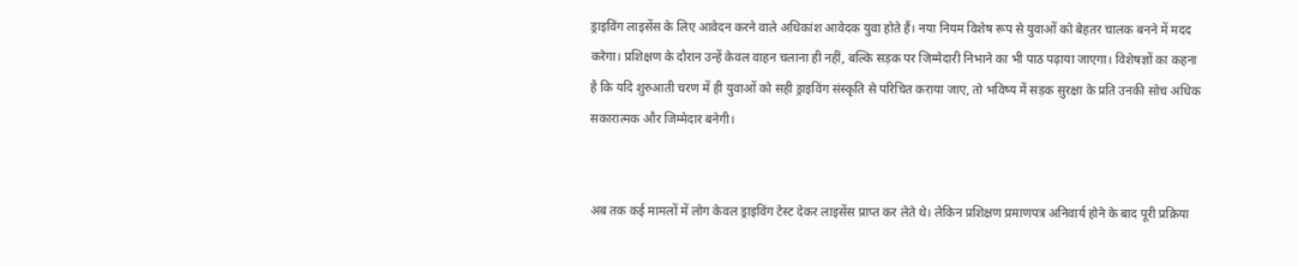ड्राइविंग लाइसेंस के लिए आवेदन करने वाले अधिकांश आवेदक युवा होते हैं। नया नियम विशेष रूप से युवाओं को बेहतर चालक बनने में मदद करेगा। प्रशिक्षण के दौरान उन्हें केवल वाहन चलाना ही नहीं, बल्कि सड़क पर जिम्मेदारी निभाने का भी पाठ पढ़ाया जाएगा। विशेषज्ञों का कहना है कि यदि शुरुआती चरण में ही युवाओं को सही ड्राइविंग संस्कृति से परिचित कराया जाए, तो भविष्य में सड़क सुरक्षा के प्रति उनकी सोच अधिक सकारात्मक और जिम्मेदार बनेगी।


अब तक कई मामलों में लोग केवल ड्राइविंग टेस्ट देकर लाइसेंस प्राप्त कर लेते थे। लेकिन प्रशिक्षण प्रमाणपत्र अनिवार्य होने के बाद पूरी प्रक्रिया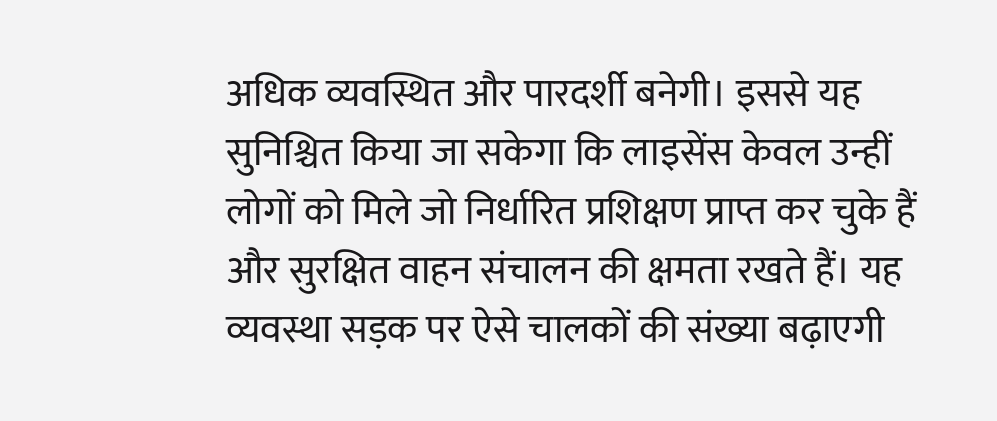अधिक व्यवस्थित और पारदर्शी बनेगी। इससे यह सुनिश्चित किया जा सकेगा कि लाइसेंस केवल उन्हीं लोगों को मिले जो निर्धारित प्रशिक्षण प्राप्त कर चुके हैं और सुरक्षित वाहन संचालन की क्षमता रखते हैं। यह व्यवस्था सड़क पर ऐसे चालकों की संख्या बढ़ाएगी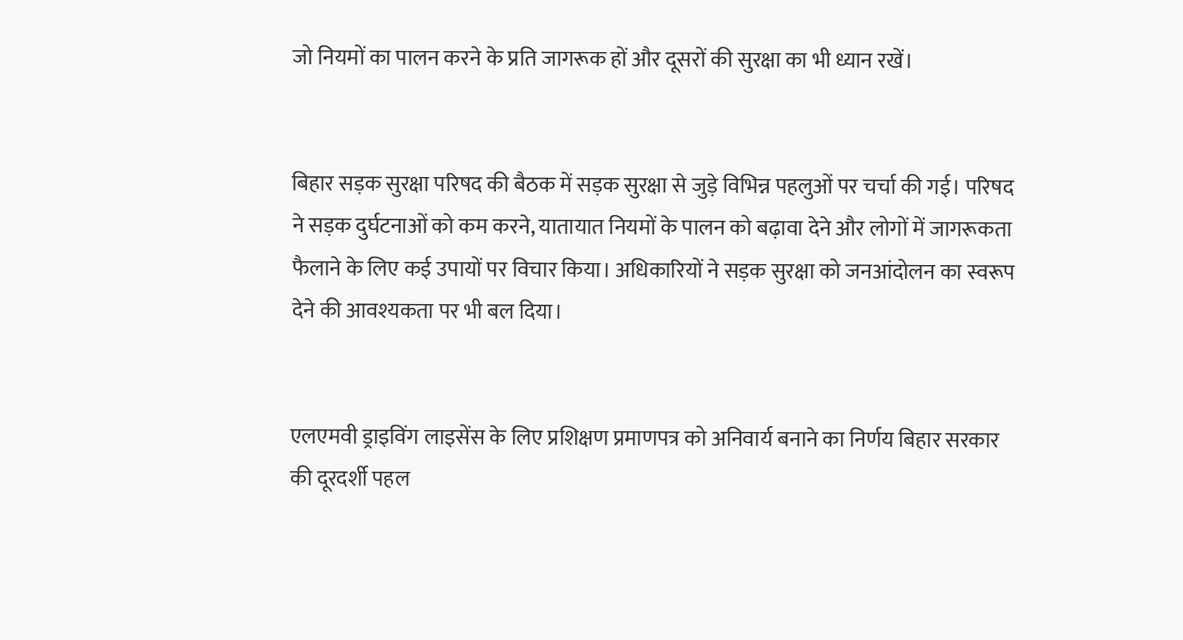जो नियमों का पालन करने के प्रति जागरूक हों और दूसरों की सुरक्षा का भी ध्यान रखें।


बिहार सड़क सुरक्षा परिषद की बैठक में सड़क सुरक्षा से जुड़े विभिन्न पहलुओं पर चर्चा की गई। परिषद ने सड़क दुर्घटनाओं को कम करने, यातायात नियमों के पालन को बढ़ावा देने और लोगों में जागरूकता फैलाने के लिए कई उपायों पर विचार किया। अधिकारियों ने सड़क सुरक्षा को जनआंदोलन का स्वरूप देने की आवश्यकता पर भी बल दिया।


एलएमवी ड्राइविंग लाइसेंस के लिए प्रशिक्षण प्रमाणपत्र को अनिवार्य बनाने का निर्णय बिहार सरकार की दूरदर्शी पहल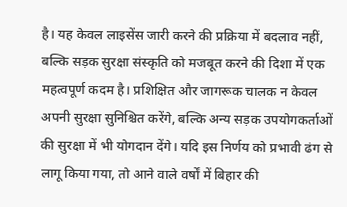है। यह केवल लाइसेंस जारी करने की प्रक्रिया में बदलाव नहीं, बल्कि सड़क सुरक्षा संस्कृति को मजबूत करने की दिशा में एक महत्वपूर्ण कदम है। प्रशिक्षित और जागरूक चालक न केवल अपनी सुरक्षा सुनिश्चित करेंगे, बल्कि अन्य सड़क उपयोगकर्ताओं की सुरक्षा में भी योगदान देंगे। यदि इस निर्णय को प्रभावी ढंग से लागू किया गया, तो आने वाले वर्षों में बिहार की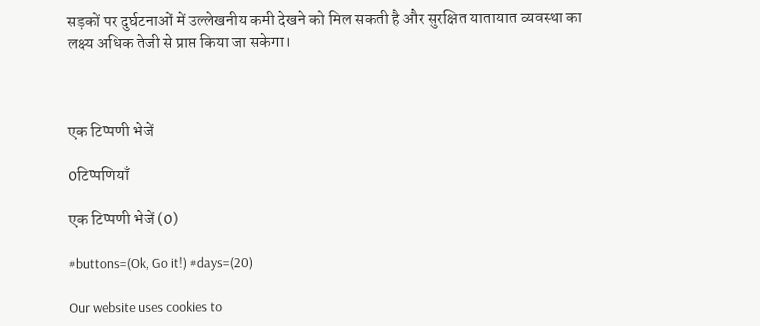सड़कों पर दुर्घटनाओं में उल्लेखनीय कमी देखने को मिल सकती है और सुरक्षित यातायात व्यवस्था का लक्ष्य अधिक तेजी से प्राप्त किया जा सकेगा।



एक टिप्पणी भेजें

0टिप्पणियाँ

एक टिप्पणी भेजें (0)

#buttons=(Ok, Go it!) #days=(20)

Our website uses cookies to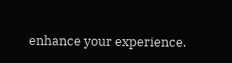enhance your experience.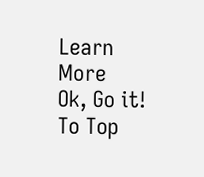Learn More
Ok, Go it!
To Top